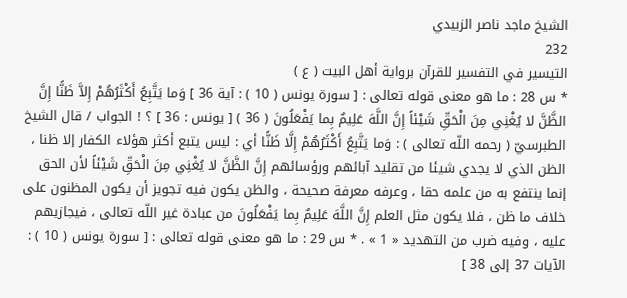الشيخ ماجد ناصر الزبيدي
232
التيسير في التفسير للقرآن برواية أهل البيت ( ع )
* س 28 : ما هو معنى قوله تعالى : [ سورة يونس ( 10 ) : آية 36 ] وَما يَتَّبِعُ أَكْثَرُهُمْ إِلاَّ ظَنًّا إِنَّ الظَّنَّ لا يُغْنِي مِنَ الْحَقِّ شَيْئاً إِنَّ اللَّهَ عَلِيمٌ بِما يَفْعَلُونَ ( 36 ) [ يونس : 36 ] ؟ ! الجواب / قال الشيخ الطبرسيّ ( رحمه اللّه تعالى ) : وَما يَتَّبِعُ أَكْثَرُهُمْ إِلَّا ظَنًّا أي : ليس يتبع أكثر هؤلاء الكفار إلا ظنا ، الظن الذي لا يجدي شيئا من تقليد آبائهم ورؤسائهم إِنَّ الظَّنَّ لا يُغْنِي مِنَ الْحَقِّ شَيْئاً لأن الحق إنما ينتفع به من علمه حقا ، وعرفه معرفة صحيحة ، والظن يكون فيه تجويز أن يكون المظنون على خلاف ما ظن ، فلا يكون مثل العلم إِنَّ اللَّهَ عَلِيمٌ بِما يَفْعَلُونَ من عبادة غير اللّه تعالى ، فيجازيهم عليه ، وفيه ضرب من التهديد « 1 » . * س 29 : ما هو معنى قوله تعالى : [ سورة يونس ( 10 ) : الآيات 37 إلى 38 ]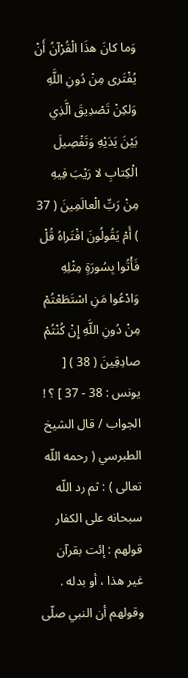وَما كانَ هذَا الْقُرْآنُ أَنْ يُفْتَرى مِنْ دُونِ اللَّهِ وَلكِنْ تَصْدِيقَ الَّذِي بَيْنَ يَدَيْهِ وَتَفْصِيلَ الْكِتابِ لا رَيْبَ فِيهِ مِنْ رَبِّ الْعالَمِينَ ( 37 ) أَمْ يَقُولُونَ افْتَراهُ قُلْ فَأْتُوا بِسُورَةٍ مِثْلِهِ وَادْعُوا مَنِ اسْتَطَعْتُمْ مِنْ دُونِ اللَّهِ إِنْ كُنْتُمْ صادِقِينَ ( 38 ) [ يونس : 38 - 37 ] ؟ ! الجواب / قال الشيخ الطبرسي ( رحمه اللّه تعالى ) : ثم رد اللّه سبحانه على الكفار قولهم : إئت بقرآن غير هذا ، أو بدله . وقولهم أن النبي صلّى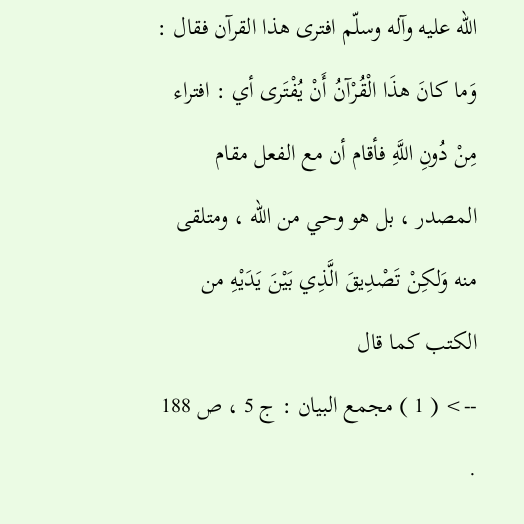اللّه عليه وآله وسلّم افترى هذا القرآن فقال : وَما كانَ هذَا الْقُرْآنُ أَنْ يُفْتَرى أي : افتراء مِنْ دُونِ اللَّهِ فأقام أن مع الفعل مقام المصدر ، بل هو وحي من اللّه ، ومتلقى منه وَلكِنْ تَصْدِيقَ الَّذِي بَيْنَ يَدَيْهِ من الكتب كما قال
--> ( 1 ) مجمع البيان : ج 5 ، ص 188 .